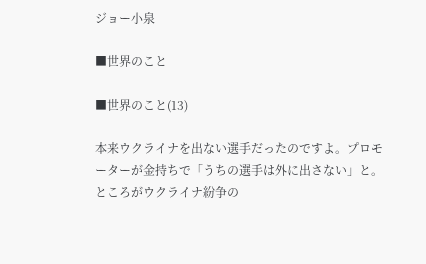ジョー小泉

■世界のこと

■世界のこと(13)

本来ウクライナを出ない選手だったのですよ。プロモーターが金持ちで「うちの選手は外に出さない」と。ところがウクライナ紛争の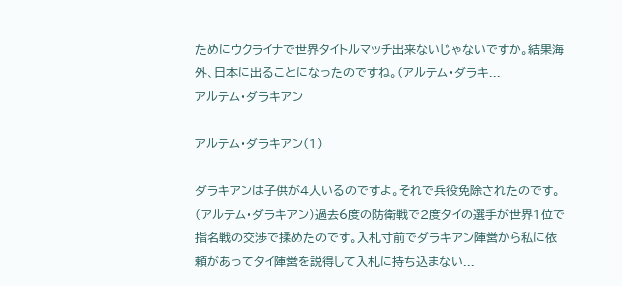ためにウクライナで世界タイトルマッチ出来ないじゃないですか。結果海外、日本に出ることになったのですね。(アルテム・ダラキ...
アルテム・ダラキアン

アルテム・ダラキアン(1)

ダラキアンは子供が4人いるのですよ。それで兵役免除されたのです。(アルテム・ダラキアン)過去6度の防衛戦で2度タイの選手が世界1位で指名戦の交渉で揉めたのです。入札寸前でダラキアン陣営から私に依頼があってタイ陣営を説得して入札に持ち込まない...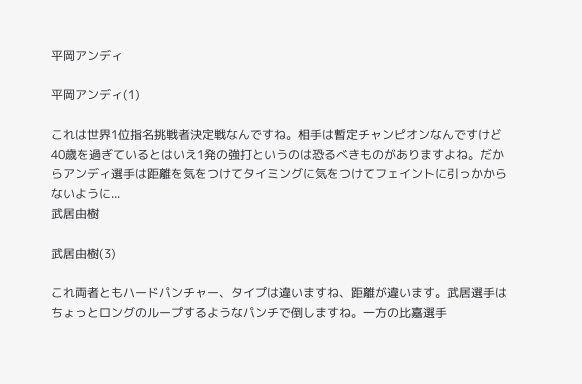平岡アンディ

平岡アンディ(1)

これは世界1位指名挑戦者決定戦なんですね。相手は暫定チャンピオンなんですけど40歳を過ぎているとはいえ1発の強打というのは恐るべきものがありますよね。だからアンディ選手は距離を気をつけてタイミングに気をつけてフェイントに引っかからないように...
武居由樹

武居由樹(3)

これ両者ともハードパンチャー、タイプは違いますね、距離が違います。武居選手はちょっとロングのループするようなパンチで倒しますね。一方の比嘉選手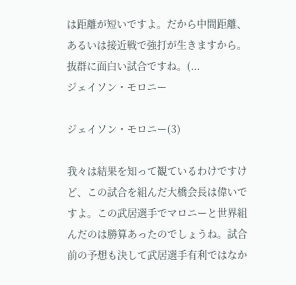は距離が短いですよ。だから中間距離、あるいは接近戦で強打が生きますから。抜群に面白い試合ですね。(...
ジェイソン・モロニー

ジェイソン・モロニー(3)

我々は結果を知って観ているわけですけど、この試合を組んだ大橋会長は偉いですよ。この武居選手でマロニーと世界組んだのは勝算あったのでしょうね。試合前の予想も決して武居選手有利ではなか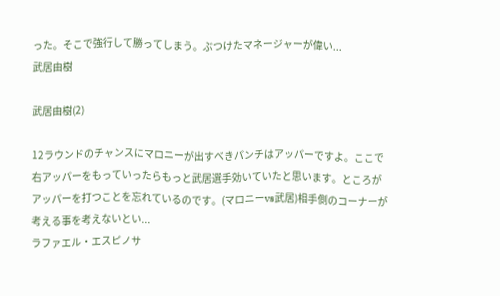った。そこで強行して勝ってしまう。ぶつけたマネージャーが偉い...
武居由樹

武居由樹(2)

12ラウンドのチャンスにマロニーが出すべきパンチはアッパーですよ。ここで右アッパーをもっていったらもっと武居選手効いていたと思います。ところがアッパーを打つことを忘れているのです。(マロニーvs武居)相手側のコーナーが考える事を考えないとい...
ラファエル・エスピノサ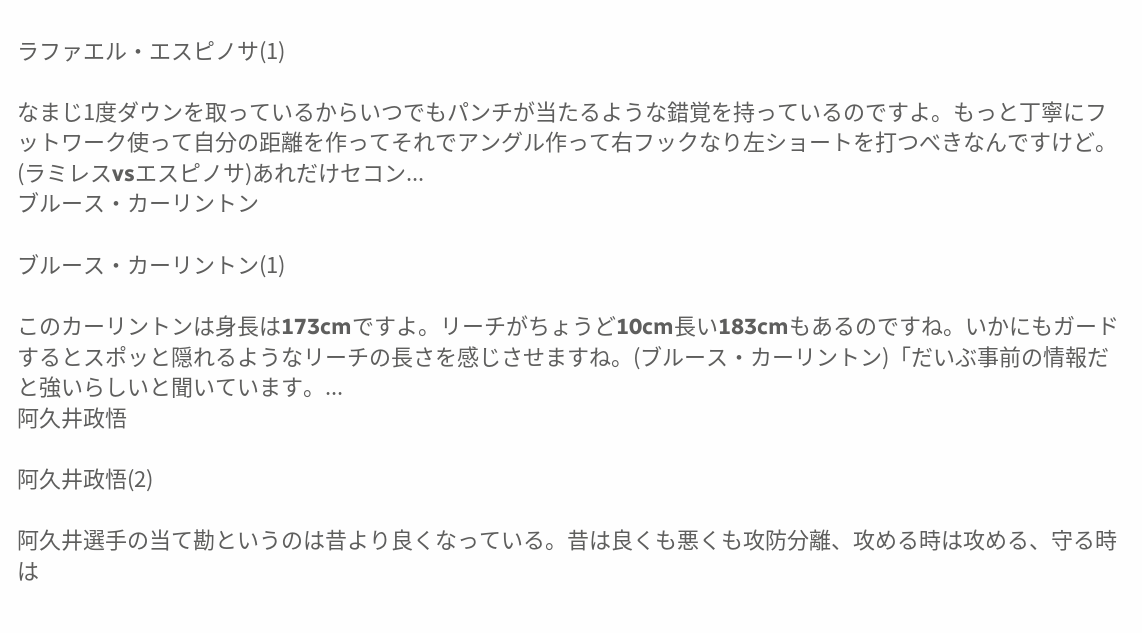ラファエル・エスピノサ(1)

なまじ1度ダウンを取っているからいつでもパンチが当たるような錯覚を持っているのですよ。もっと丁寧にフットワーク使って自分の距離を作ってそれでアングル作って右フックなり左ショートを打つべきなんですけど。(ラミレスvsエスピノサ)あれだけセコン...
ブルース・カーリントン

ブルース・カーリントン(1)

このカーリントンは身長は173cmですよ。リーチがちょうど10cm長い183cmもあるのですね。いかにもガードするとスポッと隠れるようなリーチの長さを感じさせますね。(ブルース・カーリントン)「だいぶ事前の情報だと強いらしいと聞いています。...
阿久井政悟

阿久井政悟(2)

阿久井選手の当て勘というのは昔より良くなっている。昔は良くも悪くも攻防分離、攻める時は攻める、守る時は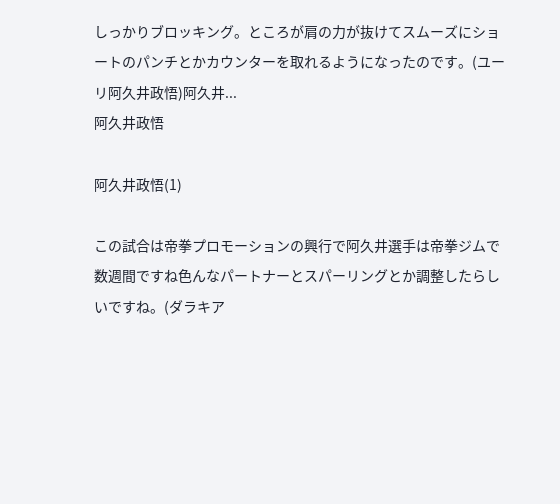しっかりブロッキング。ところが肩の力が抜けてスムーズにショートのパンチとかカウンターを取れるようになったのです。(ユーリ阿久井政悟)阿久井...
阿久井政悟

阿久井政悟(1)

この試合は帝拳プロモーションの興行で阿久井選手は帝拳ジムで数週間ですね色んなパートナーとスパーリングとか調整したらしいですね。(ダラキア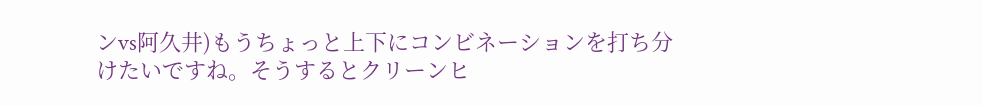ンvs阿久井)もうちょっと上下にコンビネーションを打ち分けたいですね。そうするとクリーンヒ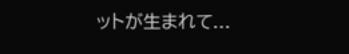ットが生まれて...